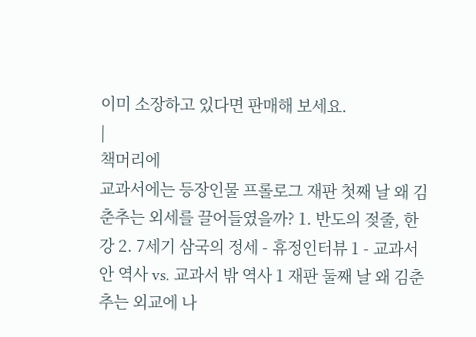이미 소장하고 있다면 판매해 보세요.
|
책머리에
교과서에는 등장인물 프롤로그 재판 첫째 날 왜 김춘추는 외세를 끌어들였을까? 1. 반도의 젖줄, 한강 2. 7세기 삼국의 정세 - 휴정인터뷰 1 - 교과서 안 역사 vs. 교과서 밖 역사 1 재판 둘째 날 왜 김춘추는 외교에 나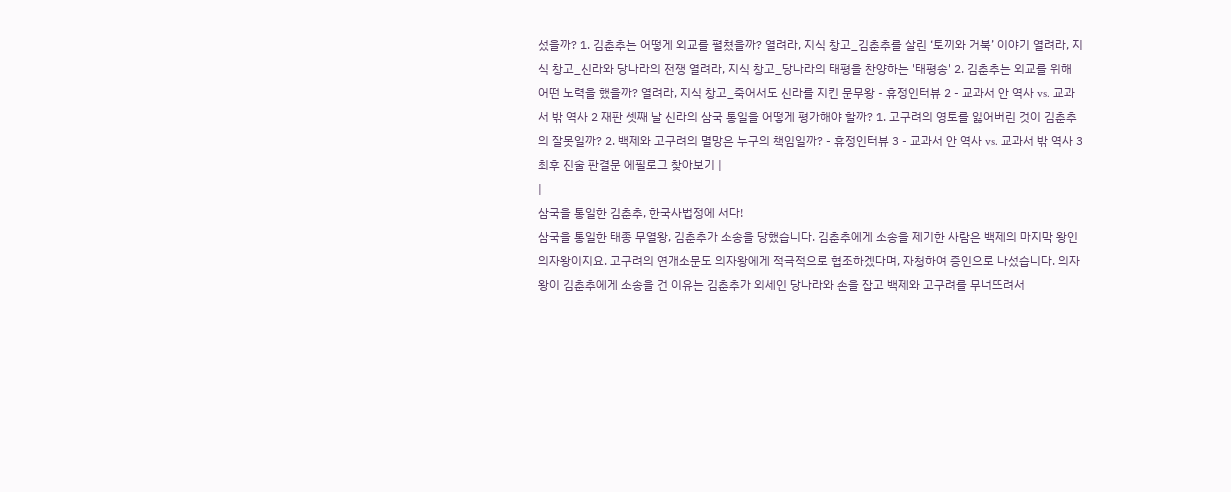섰을까? 1. 김춘추는 어떻게 외교를 펼쳤을까? 열려라, 지식 창고_김춘추를 살린 ‘토끼와 거북’ 이야기 열려라, 지식 창고_신라와 당나라의 전쟁 열려라, 지식 창고_당나라의 태평을 찬양하는 '태평송' 2. 김춘추는 외교를 위해 어떤 노력을 했을까? 열려라, 지식 창고_죽어서도 신라를 지킨 문무왕 - 휴정인터뷰 2 - 교과서 안 역사 vs. 교과서 밖 역사 2 재판 셋째 날 신라의 삼국 통일을 어떻게 평가해야 할까? 1. 고구려의 영토를 잃어버린 것이 김춘추의 잘못일까? 2. 백제와 고구려의 멸망은 누구의 책임일까? - 휴정인터뷰 3 - 교과서 안 역사 vs. 교과서 밖 역사 3 최후 진술 판결문 에필로그 찾아보기 |
|
삼국을 통일한 김춘추, 한국사법정에 서다!
삼국을 통일한 태종 무열왕, 김춘추가 소송을 당했습니다. 김춘추에게 소송을 제기한 사람은 백제의 마지막 왕인 의자왕이지요. 고구려의 연개소문도 의자왕에게 적극적으로 협조하겠다며, 자청하여 증인으로 나섰습니다. 의자왕이 김춘추에게 소송을 건 이유는 김춘추가 외세인 당나라와 손을 잡고 백제와 고구려를 무너뜨려서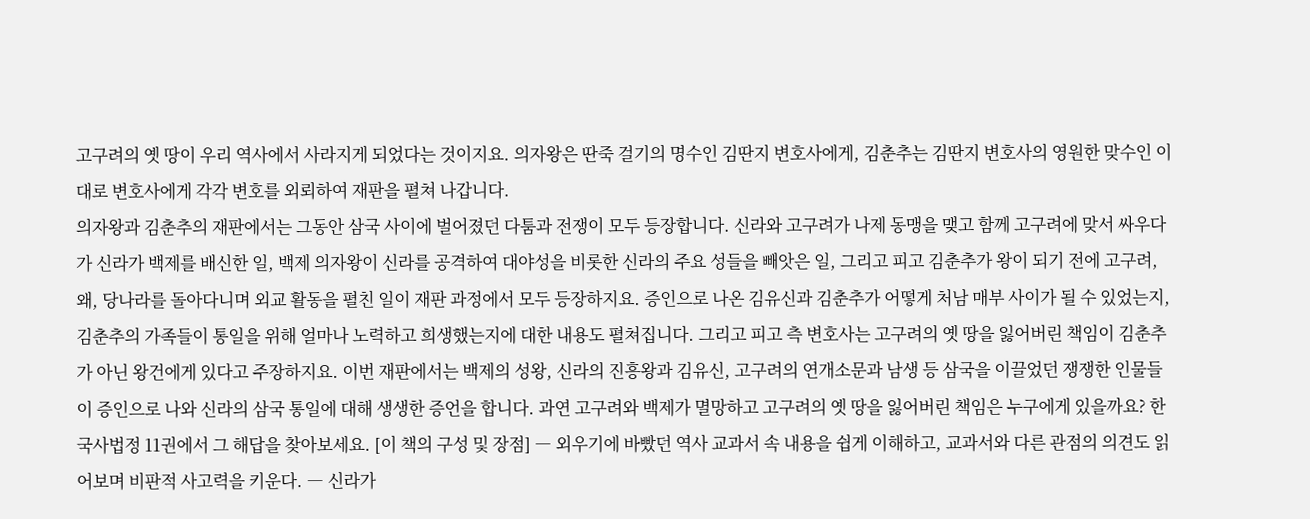고구려의 옛 땅이 우리 역사에서 사라지게 되었다는 것이지요. 의자왕은 딴죽 걸기의 명수인 김딴지 변호사에게, 김춘추는 김딴지 변호사의 영원한 맞수인 이대로 변호사에게 각각 변호를 외뢰하여 재판을 펼쳐 나갑니다.
의자왕과 김춘추의 재판에서는 그동안 삼국 사이에 벌어졌던 다툼과 전쟁이 모두 등장합니다. 신라와 고구려가 나제 동맹을 맺고 함께 고구려에 맞서 싸우다가 신라가 백제를 배신한 일, 백제 의자왕이 신라를 공격하여 대야성을 비롯한 신라의 주요 성들을 빼앗은 일, 그리고 피고 김춘추가 왕이 되기 전에 고구려, 왜, 당나라를 돌아다니며 외교 활동을 펼친 일이 재판 과정에서 모두 등장하지요. 증인으로 나온 김유신과 김춘추가 어떻게 처남 매부 사이가 될 수 있었는지, 김춘추의 가족들이 통일을 위해 얼마나 노력하고 희생했는지에 대한 내용도 펼쳐집니다. 그리고 피고 측 변호사는 고구려의 옛 땅을 잃어버린 책임이 김춘추가 아닌 왕건에게 있다고 주장하지요. 이번 재판에서는 백제의 성왕, 신라의 진흥왕과 김유신, 고구려의 연개소문과 남생 등 삼국을 이끌었던 쟁쟁한 인물들이 증인으로 나와 신라의 삼국 통일에 대해 생생한 증언을 합니다. 과연 고구려와 백제가 멸망하고 고구려의 옛 땅을 잃어버린 책임은 누구에게 있을까요? 한국사법정 11권에서 그 해답을 찾아보세요. [이 책의 구성 및 장점] ― 외우기에 바빴던 역사 교과서 속 내용을 쉽게 이해하고, 교과서와 다른 관점의 의견도 읽어보며 비판적 사고력을 키운다. ― 신라가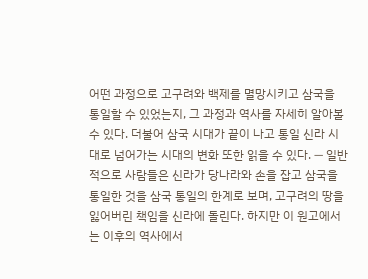어떤 과정으로 고구려와 백제를 멸망시키고 삼국을 통일할 수 있었는지, 그 과정과 역사를 자세히 알아볼 수 있다. 더불어 삼국 시대가 끝이 나고 통일 신라 시대로 넘어가는 시대의 변화 또한 읽을 수 있다. ― 일반적으로 사람들은 신라가 당나라와 손을 잡고 삼국을 통일한 것을 삼국 통일의 한계로 보며, 고구려의 땅을 잃어버린 책임을 신라에 돌린다. 하지만 이 원고에서는 이후의 역사에서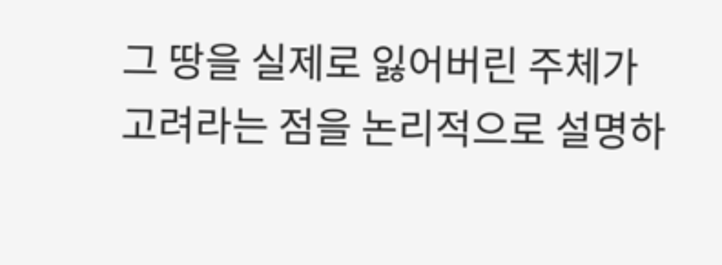그 땅을 실제로 잃어버린 주체가 고려라는 점을 논리적으로 설명하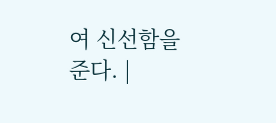여 신선함을 준다. |